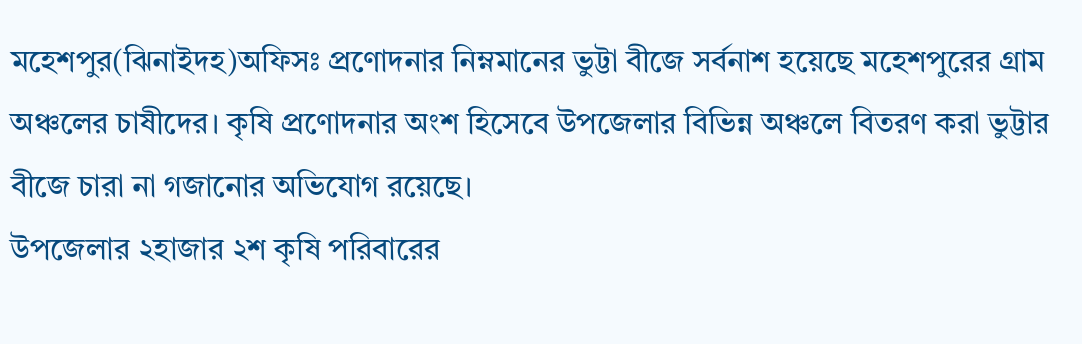মহেশপুর(ঝিনাইদহ)অফিসঃ প্রণোদনার নিম্নমানের ভুট্টা বীজে সর্বনাশ হয়েছে মহেশপুরের গ্রাম অঞ্চলের চাষীদের। কৃষি প্রণোদনার অংশ হিসেবে উপজেলার বিভিন্ন অঞ্চলে বিতরণ করা ভুট্টার বীজে চারা না গজানোর অভিযোগ রয়েছে।
উপজেলার ২হাজার ২শ কৃষি পরিবারের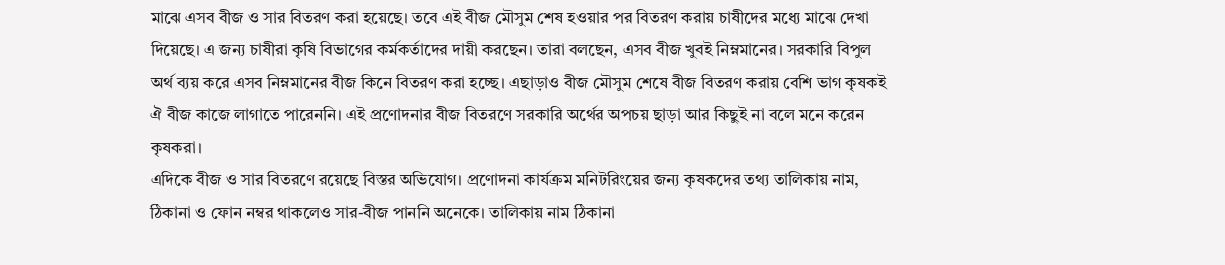মাঝে এসব বীজ ও সার বিতরণ করা হয়েছে। তবে এই বীজ মৌসুম শেষ হওয়ার পর বিতরণ করায় চাষীদের মধ্যে মাঝে দেখা দিয়েছে। এ জন্য চাষীরা কৃষি বিভাগের কর্মকর্তাদের দায়ী করছেন। তারা বলছেন, এসব বীজ খুবই নিম্নমানের। সরকারি বিপুল অর্থ ব্যয় করে এসব নিম্নমানের বীজ কিনে বিতরণ করা হচ্ছে। এছাড়াও বীজ মৌসুম শেষে বীজ বিতরণ করায় বেশি ভাগ কৃষকই ঐ বীজ কাজে লাগাতে পারেননি। এই প্রণোদনার বীজ বিতরণে সরকারি অর্থের অপচয় ছাড়া আর কিছুই না বলে মনে করেন কৃষকরা।
এদিকে বীজ ও সার বিতরণে রয়েছে বিস্তর অভিযোগ। প্রণোদনা কার্যক্রম মনিটরিংয়ের জন্য কৃষকদের তথ্য তালিকায় নাম, ঠিকানা ও ফোন নম্বর থাকলেও সার-বীজ পাননি অনেকে। তালিকায় নাম ঠিকানা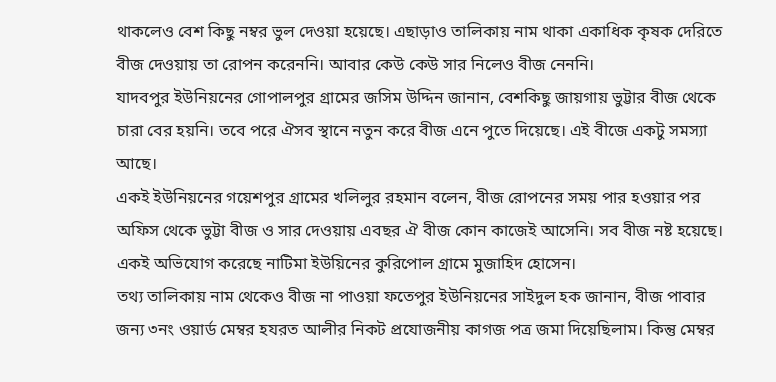থাকলেও বেশ কিছু নম্বর ভুল দেওয়া হয়েছে। এছাড়াও তালিকায় নাম থাকা একাধিক কৃষক দেরিতে বীজ দেওয়ায় তা রোপন করেননি। আবার কেউ কেউ সার নিলেও বীজ নেননি।
যাদবপুর ইউনিয়নের গোপালপুর গ্রামের জসিম উদ্দিন জানান, বেশকিছু জায়গায় ভুট্টার বীজ থেকে চারা বের হয়নি। তবে পরে ঐসব স্থানে নতুন করে বীজ এনে পুতে দিয়েছে। এই বীজে একটু সমস্যা আছে।
একই ইউনিয়নের গয়েশপুর গ্রামের খলিলুর রহমান বলেন, বীজ রোপনের সময় পার হওয়ার পর অফিস থেকে ভুট্টা বীজ ও সার দেওয়ায় এবছর ঐ বীজ কোন কাজেই আসেনি। সব বীজ নষ্ট হয়েছে। একই অভিযোগ করেছে নাটিমা ইউয়িনের কুরিপোল গ্রামে মুজাহিদ হোসেন।
তথ্য তালিকায় নাম থেকেও বীজ না পাওয়া ফতেপুর ইউনিয়নের সাইদুল হক জানান, বীজ পাবার জন্য ৩নং ওয়ার্ড মেম্বর হযরত আলীর নিকট প্রযোজনীয় কাগজ পত্র জমা দিয়েছিলাম। কিন্তু মেম্বর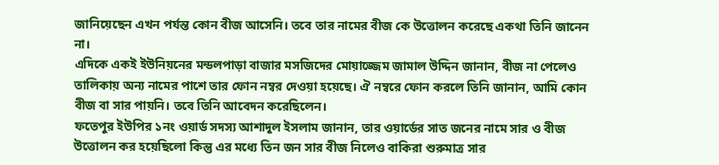জানিয়েছেন এখন পর্যন্ত কোন বীজ আসেনি। তবে তার নামের বীজ কে উত্তোলন করেছে একথা তিনি জানেন না।
এদিকে একই ইউনিয়নের মন্ডলপাড়া বাজার মসজিদের মোয়াজ্জেম জামাল উদ্দিন জানান, বীজ না পেলেও তালিকায় অন্য নামের পাশে তার ফোন নম্বর দেওয়া হয়েছে। ঐ নম্বরে ফোন করলে তিনি জানান, আমি কোন বীজ বা সার পায়নি। তবে তিনি আবেদন করেছিলেন।
ফতেপুর ইউপির ১নং ওয়ার্ড সদস্য আশাদুল ইসলাম জানান, তার ওয়ার্ডের সাত জনের নামে সার ও বীজ উত্তোলন কর হয়েছিলো কিন্তু এর মধ্যে তিন জন সার বীজ নিলেও বাকিরা শুরুমাত্র সার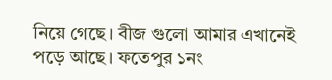নিয়ে গেছে। বীজ গুলো আমার এখানেই পড়ে আছে। ফতেপুর ১নং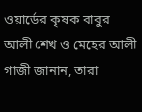ওয়ার্ডের কৃষক বাবুর আলী শেখ ও মেহের আলী গাজী জানান, তারা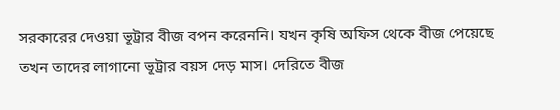সরকারের দেওয়া ভূট্রার বীজ বপন করেননি। যখন কৃষি অফিস থেকে বীজ পেয়েছে তখন তাদের লাগানো ভূট্রার বয়স দেড় মাস। দেরিতে বীজ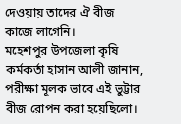দেওয়ায় তাদের ঐ বীজ কাজে লাগেনি।
মহেশপুর উপজেলা কৃষি কর্মকর্তা হাসান আলী জানান, পরীক্ষা মূলক ভাবে এই ভুট্টার বীজ রোপন করা হয়েছিলো।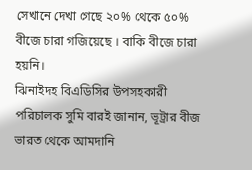সেখানে দেখা গেছে ২০% থেকে ৫০% বীজে চারা গজিয়েছে । বাকি বীজে চারা হয়নি।
ঝিনাইদহ বিএডিসির উপসহকারী পরিচালক সুমি বারই জানান, ভূট্রার বীজ ভারত থেকে আমদানি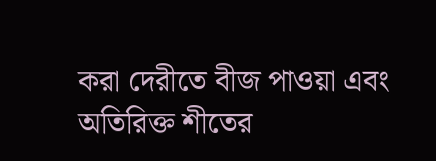করা দেরীতে বীজ পাওয়া এবং অতিরিক্ত শীতের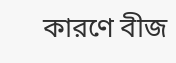কারণে বীজ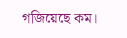গজিয়েছে কম।